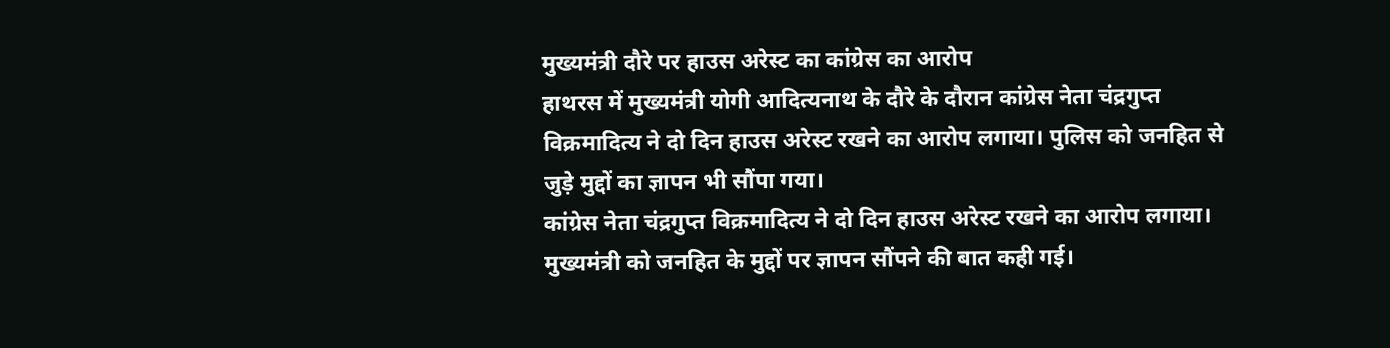मुख्यमंत्री दौरे पर हाउस अरेस्ट का कांग्रेस का आरोप
हाथरस में मुख्यमंत्री योगी आदित्यनाथ के दौरे के दौरान कांग्रेस नेता चंद्रगुप्त विक्रमादित्य ने दो दिन हाउस अरेस्ट रखने का आरोप लगाया। पुलिस को जनहित से जुड़े मुद्दों का ज्ञापन भी सौंपा गया।
कांग्रेस नेता चंद्रगुप्त विक्रमादित्य ने दो दिन हाउस अरेस्ट रखने का आरोप लगाया।
मुख्यमंत्री को जनहित के मुद्दों पर ज्ञापन सौंपने की बात कही गई।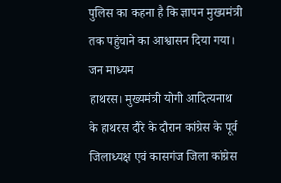पुलिस का कहना है कि ज्ञापन मुख्यमंत्री तक पहुंचाने का आश्वासन दिया गया।
जन माध्यम
हाथरस। मुख्यमंत्री योगी आदित्यनाथ के हाथरस दौरे के दौरान कांग्रेस के पूर्व जिलाध्यक्ष एवं कासगंज जिला कांग्रेस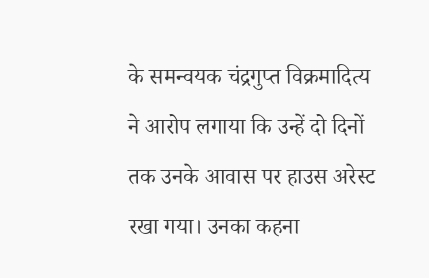के समन्वयक चंद्रगुप्त विक्रमादित्य ने आरोप लगाया कि उन्हें दो दिनों तक उनके आवास पर हाउस अरेस्ट रखा गया। उनका कहना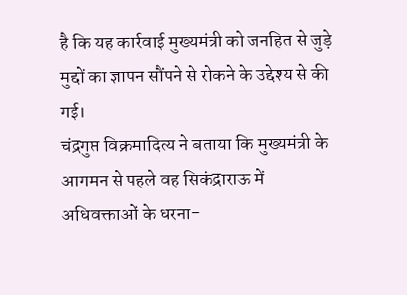है कि यह कार्रवाई मुख्यमंत्री को जनहित से जुड़े मुद्दों का ज्ञापन सौंपने से रोकने के उद्देश्य से की गई।
चंद्रगुप्त विक्रमादित्य ने बताया कि मुख्यमंत्री के आगमन से पहले वह सिकंद्राराऊ में अधिवक्ताओं के धरना-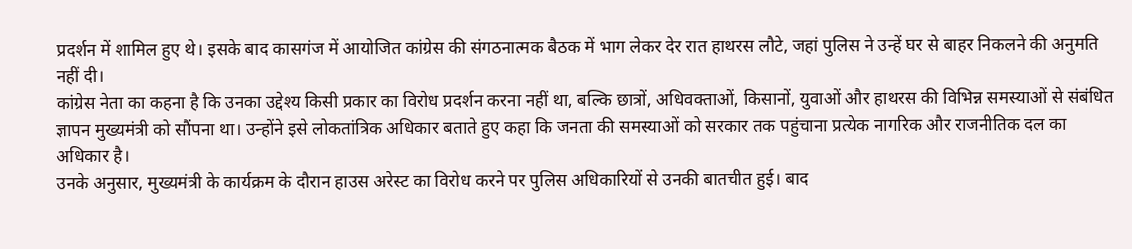प्रदर्शन में शामिल हुए थे। इसके बाद कासगंज में आयोजित कांग्रेस की संगठनात्मक बैठक में भाग लेकर देर रात हाथरस लौटे, जहां पुलिस ने उन्हें घर से बाहर निकलने की अनुमति नहीं दी।
कांग्रेस नेता का कहना है कि उनका उद्देश्य किसी प्रकार का विरोध प्रदर्शन करना नहीं था, बल्कि छात्रों, अधिवक्ताओं, किसानों, युवाओं और हाथरस की विभिन्न समस्याओं से संबंधित ज्ञापन मुख्यमंत्री को सौंपना था। उन्होंने इसे लोकतांत्रिक अधिकार बताते हुए कहा कि जनता की समस्याओं को सरकार तक पहुंचाना प्रत्येक नागरिक और राजनीतिक दल का अधिकार है।
उनके अनुसार, मुख्यमंत्री के कार्यक्रम के दौरान हाउस अरेस्ट का विरोध करने पर पुलिस अधिकारियों से उनकी बातचीत हुई। बाद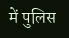में पुलिस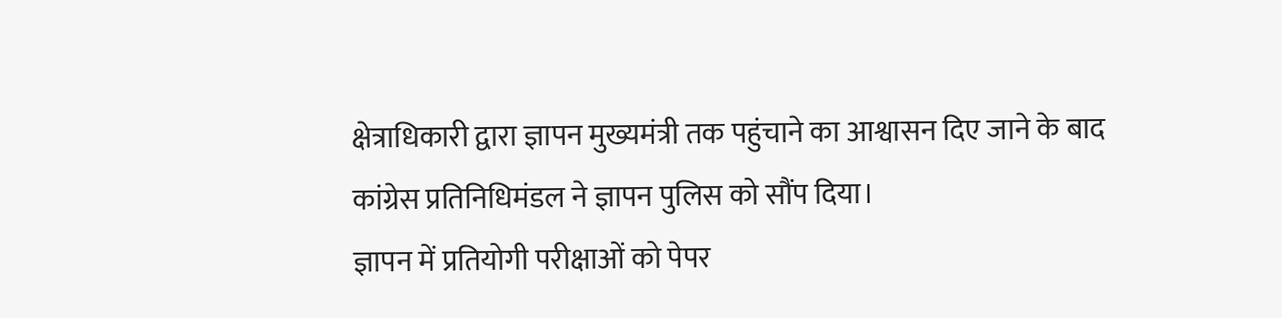क्षेत्राधिकारी द्वारा ज्ञापन मुख्यमंत्री तक पहुंचाने का आश्वासन दिए जाने के बाद कांग्रेस प्रतिनिधिमंडल ने ज्ञापन पुलिस को सौंप दिया।
ज्ञापन में प्रतियोगी परीक्षाओं को पेपर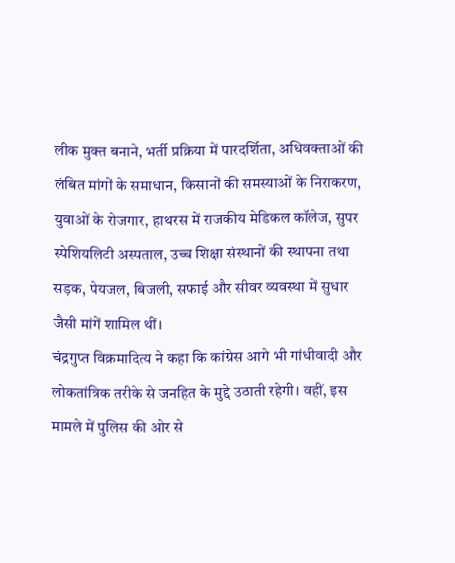लीक मुक्त बनाने, भर्ती प्रक्रिया में पारदर्शिता, अधिवक्ताओं की लंबित मांगों के समाधान, किसानों की समस्याओं के निराकरण, युवाओं के रोजगार, हाथरस में राजकीय मेडिकल कॉलेज, सुपर स्पेशियलिटी अस्पताल, उच्च शिक्षा संस्थानों की स्थापना तथा सड़क, पेयजल, बिजली, सफाई और सीवर व्यवस्था में सुधार जैसी मांगें शामिल थीं।
चंद्रगुप्त विक्रमादित्य ने कहा कि कांग्रेस आगे भी गांधीवादी और लोकतांत्रिक तरीके से जनहित के मुद्दे उठाती रहेगी। वहीं, इस मामले में पुलिस की ओर से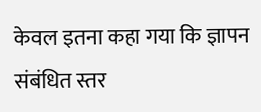केवल इतना कहा गया कि ज्ञापन संबंधित स्तर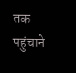तक पहुंचाने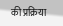की प्रक्रिया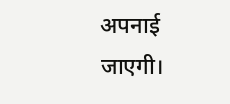अपनाई जाएगी।